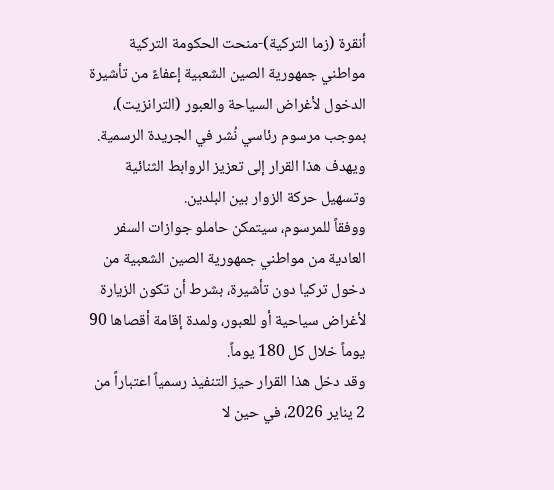أنقرة (زما التركية)-منحت الحكومة التركية مواطني جمهورية الصين الشعبية إعفاءً من تأشيرة الدخول لأغراض السياحة والعبور (الترانزيت)، بموجب مرسوم رئاسي نُشر في الجريدة الرسمية.
ويهدف هذا القرار إلى تعزيز الروابط الثنائية وتسهيل حركة الزوار بين البلدين.
ووفقاً للمرسوم، سيتمكن حاملو جوازات السفر العادية من مواطني جمهورية الصين الشعبية من دخول تركيا دون تأشيرة، بشرط أن تكون الزيارة لأغراض سياحية أو للعبور، ولمدة إقامة أقصاها 90 يوماً خلال كل 180 يوماً.
وقد دخل هذا القرار حيز التنفيذ رسمياً اعتباراً من 2 يناير 2026، في حين لا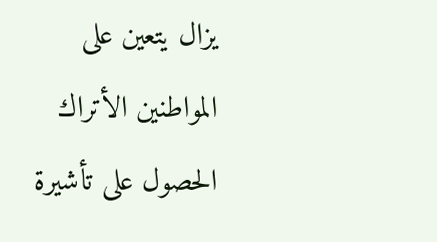يزال يتعين على المواطنين الأتراك الحصول على تأشيرة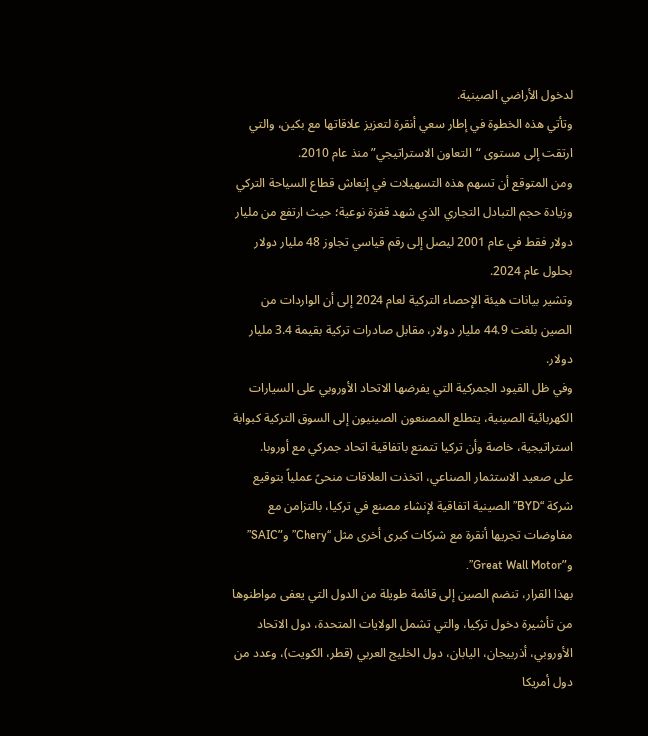لدخول الأراضي الصينية.
وتأتي هذه الخطوة في إطار سعي أنقرة لتعزيز علاقاتها مع بكين، والتي ارتقت إلى مستوى “التعاون الاستراتيجي” منذ عام 2010.
ومن المتوقع أن تسهم هذه التسهيلات في إنعاش قطاع السياحة التركي وزيادة حجم التبادل التجاري الذي شهد قفزة نوعية؛ حيث ارتفع من مليار دولار فقط في عام 2001 ليصل إلى رقم قياسي تجاوز 48 مليار دولار بحلول عام 2024.
وتشير بيانات هيئة الإحصاء التركية لعام 2024 إلى أن الواردات من الصين بلغت 44.9 مليار دولار، مقابل صادرات تركية بقيمة 3.4 مليار دولار.
وفي ظل القيود الجمركية التي يفرضها الاتحاد الأوروبي على السيارات الكهربائية الصينية، يتطلع المصنعون الصينيون إلى السوق التركية كبوابة استراتيجية، خاصة وأن تركيا تتمتع باتفاقية اتحاد جمركي مع أوروبا.
على صعيد الاستثمار الصناعي، اتخذت العلاقات منحىً عملياً بتوقيع شركة “BYD” الصينية اتفاقية لإنشاء مصنع في تركيا، بالتزامن مع مفاوضات تجريها أنقرة مع شركات كبرى أخرى مثل “Chery” و”SAIC” و”Great Wall Motor”.
بهذا القرار، تنضم الصين إلى قائمة طويلة من الدول التي يعفى مواطنوها من تأشيرة دخول تركيا، والتي تشمل الولايات المتحدة، دول الاتحاد الأوروبي، أذربيجان، اليابان، دول الخليج العربي (قطر، الكويت)، وعدد من دول أمريكا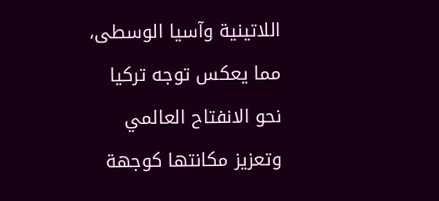اللاتينية وآسيا الوسطى، مما يعكس توجه تركيا نحو الانفتاح العالمي وتعزيز مكانتها كوجهة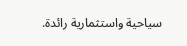سياحية واستثمارية رائدة.